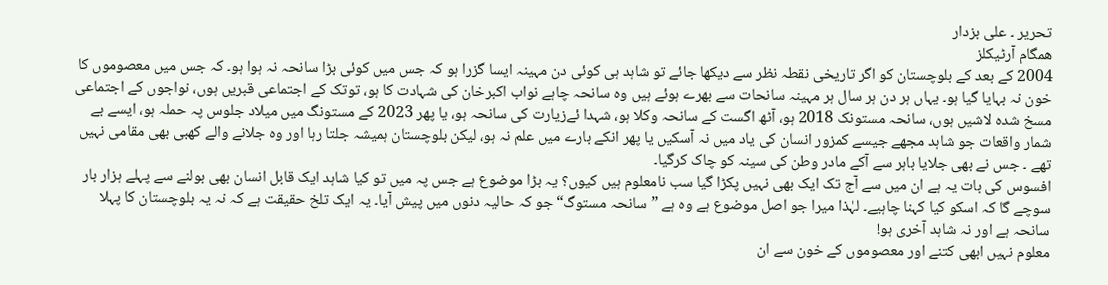تحریر ۔ علی بزدار
ھمگام آرٹیکلز
2004 کے بعد کے بلوچستان کو اگر تاریخی نقطہ نظر سے دیکھا جائے تو شاہد ہی کوئی دن مہینہ ایسا گزرا ہو کہ جس میں کوئی بڑا سانحہ نہ ہوا ہو۔ کہ جس میں معصوموں کا خون نہ بہایا گیا ہو۔ یہاں ہر دن ہر سال ہر مہینہ سانحات سے بھرے ہوئے ہیں وہ سانحہ چاہے نواب اکبرخان کی شہادت کا ہو، توتک کے اجتماعی قبریں ہوں، نواجوں کے اجتماعی مسخ شدہ لاشیں ہوں، سانحہ مستونک 2018 ہو، آٹھ اگست کے سانحہ وکلا ہو، شہدا ئےزیارت کی سانحہ ہو، یا پھر 2023 کے مستونگ میں میلاد جلوس پہ حملہ ہو، ایسے بے شمار واقعات جو شاہد مجھے جیسے کمزور انسان کی یاد میں نہ آسکیں یا پھر انکے بارے میں علم نہ ہو، لیکن بلوچستان ہمیشہ جلتا رہا اور وہ جلانے والے کھبی بھی مقامی نہیں تھے ۔ جس نے بھی جلایا باہر سے آکے مادر وطن کی سینہ کو چاک کرگیا۔
افسوس کی بات یہ ہے ان میں سے آج تک ایک بھی نہیں پکڑا گیا سب نامعلوم ہیں کیوں؟ یہ بڑا موضوع ہے جس پہ میں تو کیا شاہد ایک قابل انسان بھی بولنے سے پہلے ہزار بار سوچے گا کہ اسکو کیا کہنا چاہیے۔ لہٰذا میرا جو اصل موضوع ہے وہ ہے ”سانحہ مستوگ“ جو کہ حالیہ دنوں میں پیش آیا۔ یہ ایک تلخ حقیقت ہے کہ نہ یہ بلوچستان کا پہلا سانحہ ہے اور نہ شاہد آخری ہو!
معلوم نہیں ابھی کتنے اور معصوموں کے خون سے ان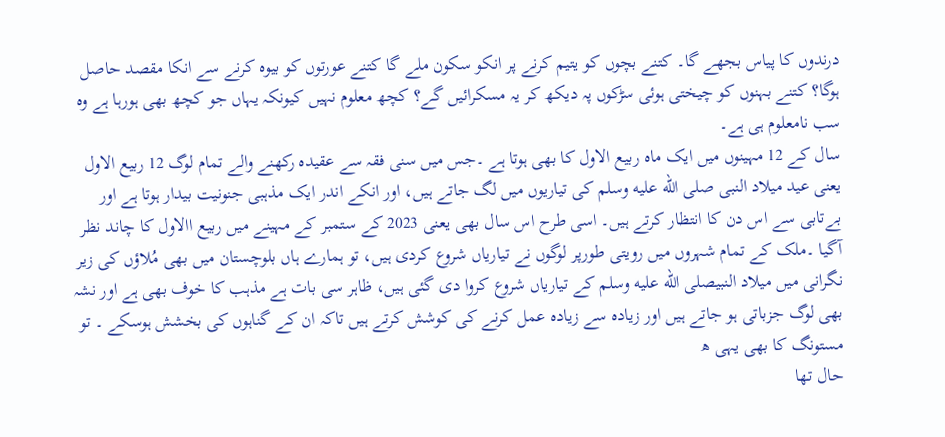درندوں کا پیاس بجھے گا۔ کتنے بچوں کو یتیم کرنے پر انکو سکون ملے گا کتنے عورتوں کو بیوہ کرنے سے انکا مقصد حاصل ہوگا؟ کتنے بہنوں کو چیختی ہوئی سڑکوں پہ دیکھ کر یہ مسکرائیں گے؟ کچھ معلوم نہیں کیونکہ یہاں جو کچھ بھی ہورہا ہے وہ سب نامعلوم ہی ہے۔
سال کے 12 مہینوں میں ایک ماہ ربیع الاول کا بھی ہوتا ہے ۔جس میں سنی فقہ سے عقیدہ رکھنے والے تمام لوگ 12 ربیع الاول یعنی عید میلاد النبی صلى الله عليه وسلم کی تیاریوں میں لگ جاتے ہیں، اور انکے اندر ایک مذہبی جنونیت بیدار ہوتا ہے اور بےتابی سے اس دن کا انتظار کرتے ہیں۔ اسی طرح اس سال بھی یعنی 2023 کے ستمبر کے مہینے میں ربیع االاول کا چاند نظر آگیا ۔ملک کے تمام شہروں میں رویتی طورپر لوگوں نے تیاریاں شروع کردی ہیں، تو ہمارے ہاں بلوچستان میں بھی مُلاؤں کی زیر نگرانی میں میلاد النبیصلى الله عليه وسلم کے تیاریاں شروع کروا دی گئی ہیں، ظاہر سی بات ہے مذہب کا خوف بھی ہے اور نشہ بھی لوگ جزباتی ہو جاتے ہیں اور زیادہ سے زیادہ عمل کرنے کی کوشش کرتے ہیں تاکہ ان کے گناہوں کی بخشش ہوسکے ۔ تو مستونگ کا بھی یہی ھ
حال تھا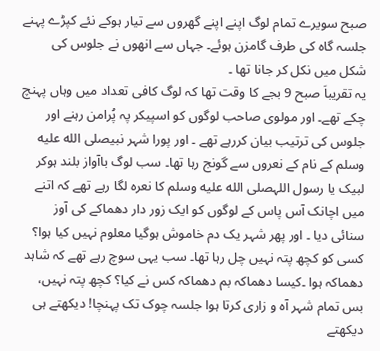صبح سویرے تمام لوگ اپنے اپنے گھروں سے تیار ہوکے نئے کپڑے پہنے جلسہ گاہ کی طرف گامزن ہوئے۔ جہاں سے انھوں نے جلوس کی شکل میں نکل کر جانا تھا ۔
یہ تقریباَ صبح 9 بجے کا وقت تھا کہ لوگ کافی تعداد میں وہاں پہنچ چکے تھے۔ اور مولوی صاحب لوگوں کو اسپیکر پہ پُرامن رہنے اور جلوس کی ترتیب بیان کررہے تھے ۔ اور پورا شہر نبیصلى الله عليه وسلم کے نام کے نعروں سے گونج رہا تھا۔ سب لوگ باآواز بلند ہوکر لبیک یا رسول اللہصلى الله عليه وسلم کا نعرہ لگا رہے تھے کہ اتنے میں اچانک آس پاس کے لوگوں کو ایک زور دار دھماکے کی آوز سنائی دیا ۔ اور پھر شہر یک دم خاموش ہوگیا معلوم نہیں کیا ہوا؟ کسی کو کچھ پتہ نہیں چل رہا تھا۔ سب یہی سوچ رہے تھے کہ شاہد دھماکہ ہوا ۔کیسا دھماکہ بم دھماکہ کس نے کیا؟ کچھ پتہ نہیں،
بس تمام شہر آہ و زاری کرتا ہوا جلسہ چوک تک پہنچا! دیکھتے ہی دیکھتے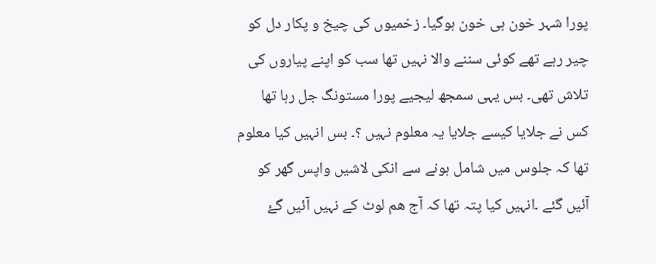پورا شہر خون ہی خون ہوگیا۔ زخمیوں کی چیخ و پکار دل کو چیر رہے تھے کوئی سننے والا نہیں تھا سب کو اپنے پیاروں کی تلاش تھی۔ بس یہی سمجھ لیجیے پورا مستونگ جل رہا تھا کس نے جلایا کیسے جلایا یہ معلوم نہیں ؟۔ بس انہیں کیا معلوم تھا کہ جلوس میں شامل ہونے سے انکی لاشیں واپس گھر کو آئیں گئے ۔انہیں کیا پتہ تھا کہ آج ھم لوٹ کے نہیں آئیں گۓ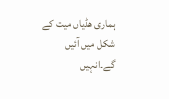ہماری ھڈیاں میت کے شکل میں آئیں گے۔انہیں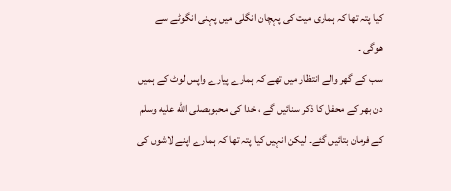کیا پتہ تھا کہ ہماری میت کی پہچان انگلی میں پہنی انگوٹے سے ھوگی ۔
سب کے گھر والے انتظار میں تھے کہ ہمارے پیارے واپس لوٹ کے ہمیں دن بھر کے محفل کا ذکر سنائیں گے ، خدا کی محبوبصلى الله عليه وسلم کے فرمان بتائیں گئے۔ لیکن انہیں کیا پتہ تھا کہ ہمارے اپنے لاشوں کی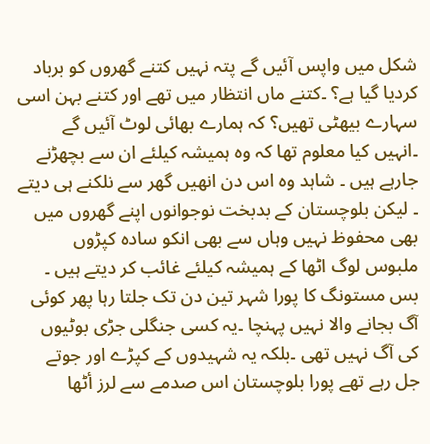شکل میں واپس آئیں گے پتہ نہیں کتنے گھروں کو برباد کردیا گیا ہے؟ ۔کتنے ماں انتظار میں تھے اور کتنے بہن اسی سہارے بیھٹی تھیں؟ کہ ہمارے بھائی لوٹ آئیں گے ۔انہیں کیا معلوم تھا کہ وہ ہمیشہ کیلئے ان سے بچھڑنے جارہے ہیں ۔ شاہد وہ اس دن انھیں گھر سے نلکنے ہی دیتے ۔ لیکن بلوچستان کے بدبخت نوجوانوں اپنے گھروں میں بھی محفوظ نہیں وہاں سے بھی انکو سادہ کپڑوں ملبوس لوگ اٹھا کے ہمیشہ کیلئے غائب کر دیتے ہیں ۔ بس مستونگ کا پورا شہر تین دن تک جلتا رہا پھر کوئی آگ بجانے والا نہیں پہنچا ۔یہ کسی جنگلی جڑی بوٹیوں کی آگ نہیں تھی ۔بلکہ یہ شہیدوں کے کپڑے اور جوتے جل رہے تھے پورا بلوچستان اس صدمے سے لرز أٹھا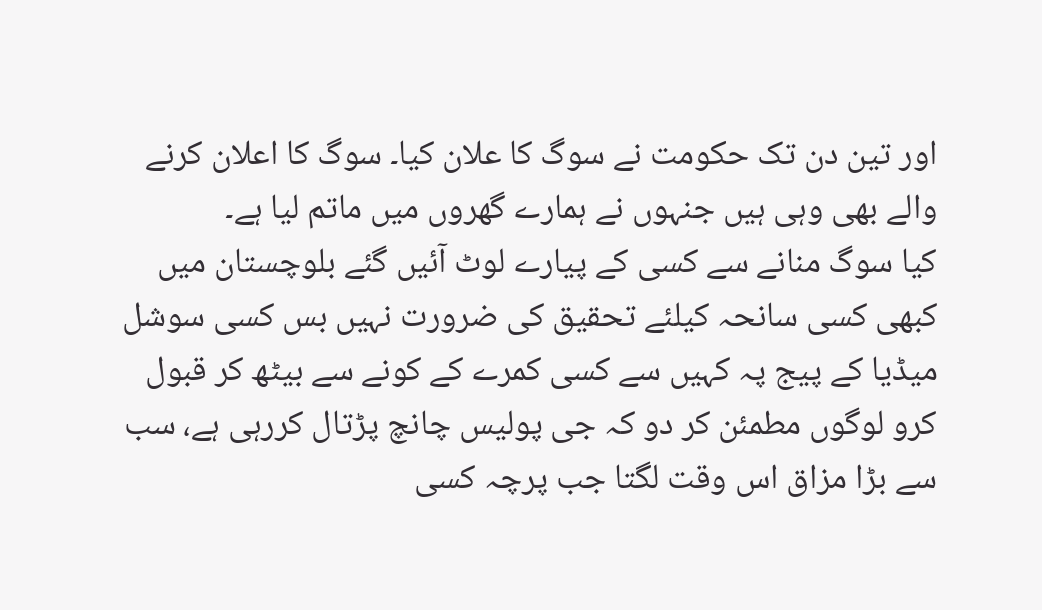اور تین دن تک حکومت نے سوگ کا علان کیا۔ سوگ کا اعلان کرنے والے بھی وہی ہیں جنہوں نے ہمارے گھروں میں ماتم لیا ہے۔
کیا سوگ منانے سے کسی کے پیارے لوٹ آئیں گئے بلوچستان میں کبھی کسی سانحہ کیلئے تحقیق کی ضرورت نہیں بس کسی سوشل میڈیا کے پیج پہ کہیں سے کسی کمرے کے کونے سے بیٹھ کر قبول کرو لوگوں مطمئن کر دو کہ جی پولیس چانچ پڑتال کررہی ہے، سب سے بڑا مزاق اس وقت لگتا جب پرچہ کسی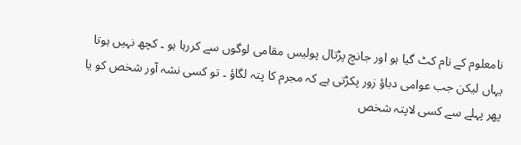نامعلوم کے نام کٹ گیا ہو اور جانچ پڑتال پولیس مقامی لوگوں سے کررہا ہو ۔ کچھ نہیں ہوتا یہاں لیکن جب عوامی دباؤ زور پکڑتی ہے کہ مجرم کا پتہ لگاؤ ۔ تو کسی نشہ آور شخص کو یا پھر پہلے سے کسی لاپتہ شخص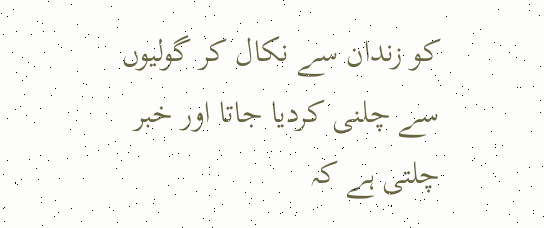کو زندان سے نکال کر گولیوں سے چلنی کردیا جاتا اور خبر چلتی ہے کہ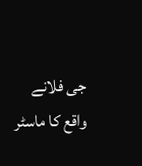جی فلانے واقع کا ماسٹر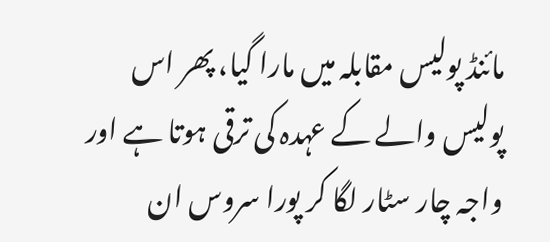مائنڈ پولیس مقابلہ میں مارا گیا، پھر اس پولیس والے کے عہدہ کی ترقی ہوتا ہے اور واجہ چار سٹار لگا کر پورا سروس ان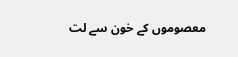معصوموں کے خون سے لت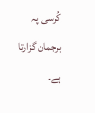کُرسی پہ برجمان گزارتا ہے۔